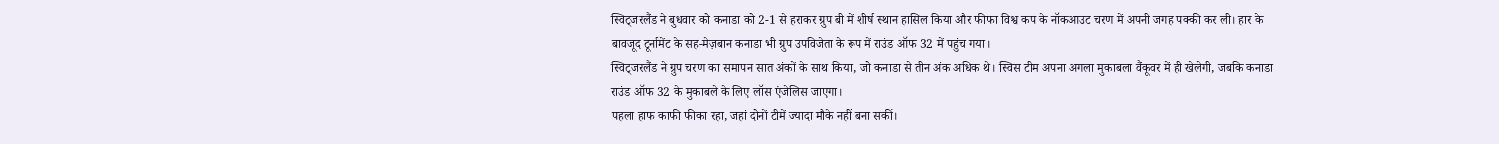स्विट्जरलैंड ने बुधवार को कनाडा को 2-1 से हराकर ग्रुप बी में शीर्ष स्थान हासिल किया और फीफा विश्व कप के नॉकआउट चरण में अपनी जगह पक्की कर ली। हार के बावजूद टूर्नामेंट के सह-मेज़बान कनाडा भी ग्रुप उपविजेता के रूप में राउंड ऑफ 32 में पहुंच गया।
स्विट्जरलैंड ने ग्रुप चरण का समापन सात अंकों के साथ किया, जो कनाडा से तीन अंक अधिक थे। स्विस टीम अपना अगला मुकाबला वैंकूवर में ही खेलेगी, जबकि कनाडा राउंड ऑफ 32 के मुकाबले के लिए लॉस एंजेलिस जाएगा।
पहला हाफ काफी फीका रहा, जहां दोनों टीमें ज्यादा मौके नहीं बना सकीं।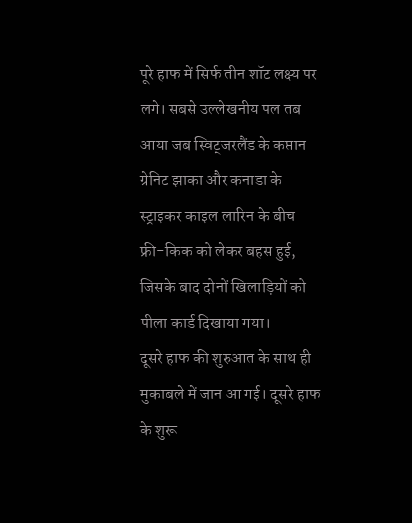पूरे हाफ में सिर्फ तीन शॉट लक्ष्य पर लगे। सबसे उल्लेखनीय पल तब आया जब स्विट्जरलैंड के कप्तान ग्रेनिट झाका और कनाडा के स्ट्राइकर काइल लारिन के बीच फ्री-किक को लेकर बहस हुई, जिसके बाद दोनों खिलाड़ियों को पीला कार्ड दिखाया गया।
दूसरे हाफ की शुरुआत के साथ ही मुकाबले में जान आ गई। दूसरे हाफ के शुरू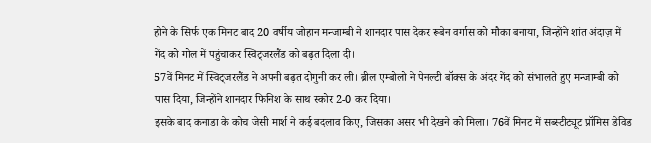होने के सिर्फ एक मिनट बाद 20 वर्षीय जोहान मन्जाम्बी ने शानदार पास देकर रूबेन वर्गास को मौका बनाया, जिन्होंने शांत अंदाज़ में गेंद को गोल में पहुंचाकर स्विट्जरलैंड को बढ़त दिला दी।
57वें मिनट में स्विट्जरलैंड ने अपनी बढ़त दोगुनी कर ली। ब्रील एम्बोलो ने पेनल्टी बॉक्स के अंदर गेंद को संभालते हुए मन्जाम्बी को पास दिया, जिन्होंने शानदार फिनिश के साथ स्कोर 2-0 कर दिया।
इसके बाद कनाडा के कोच जेसी मार्श ने कई बदलाव किए, जिसका असर भी देखने को मिला। 76वें मिनट में सब्स्टीट्यूट प्रॉमिस डेविड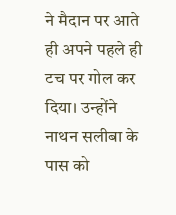ने मैदान पर आते ही अपने पहले ही टच पर गोल कर दिया। उन्होंने नाथन सलीबा के पास को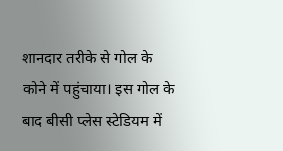शानदार तरीके से गोल के कोने में पहुंचाया। इस गोल के बाद बीसी प्लेस स्टेडियम में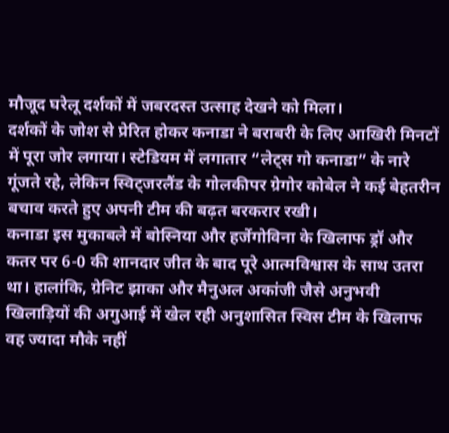मौजूद घरेलू दर्शकों में जबरदस्त उत्साह देखने को मिला।
दर्शकों के जोश से प्रेरित होकर कनाडा ने बराबरी के लिए आखिरी मिनटों में पूरा जोर लगाया। स्टेडियम में लगातार “लेट्स गो कनाडा” के नारे गूंजते रहे, लेकिन स्विट्जरलैंड के गोलकीपर ग्रेगोर कोबेल ने कई बेहतरीन बचाव करते हुए अपनी टीम की बढ़त बरकरार रखी।
कनाडा इस मुकाबले में बोस्निया और हर्जेगोविना के खिलाफ ड्रॉ और कतर पर 6-0 की शानदार जीत के बाद पूरे आत्मविश्वास के साथ उतरा था। हालांकि, ग्रेनिट झाका और मैनुअल अकांजी जैसे अनुभवी खिलाड़ियों की अगुआई में खेल रही अनुशासित स्विस टीम के खिलाफ वह ज्यादा मौके नहीं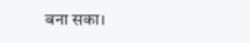बना सका।